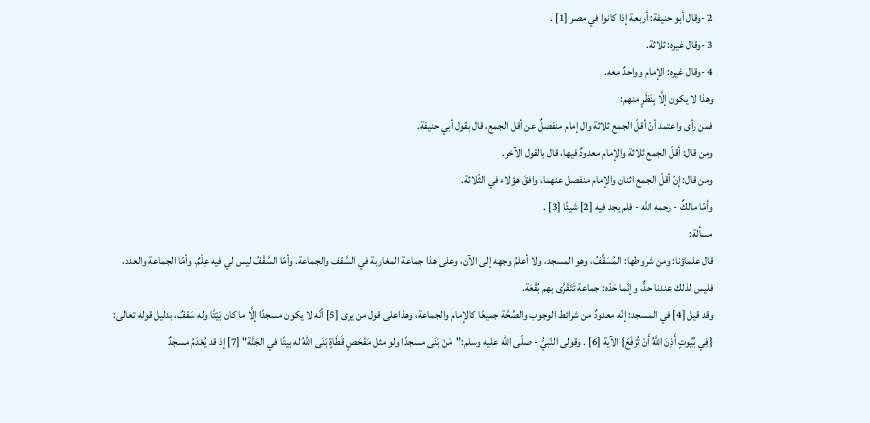2 -وقال أبو حنيفة: أربعة إذا كانوا في مصر [1] .
3 -وقال غيره: ثلاثة.
4 -وقال غيره: الإمام وواحدٌ معه.
وهذا لا يكون إلَّا بِنَظَرٍ منهم:
فمن رأى واعتمد أنّ أقلّ الجمع ثلاثة وال إمام منفصلٌ عن أقل الجمع، قال بقول أبي حنيفة.
ومن قال: أقلّ الجمع ثلاثة والإمام معدودٌ فيها، قال بالقول الآخر.
ومن قال: إنّ أقلّ الجمع اثنان والإمام منفصل عنهما، وافقَ هؤلاء في الثّلاثة.
وأمّا مالكٌ - رحمه الله - فلم يجد فيه [2] شيئًا [3] .
مسألة:
قال علماؤنا: ومن شروطها: المُسَقَّفُ، وهو المسجد، ولا أعلمُ وجهه إلى الآن، وعلى هذا جماعة المغاربة في السَّقف والجماعة. وأمّا السَّقْفُ ليس لي فيه عِلْمٌ. وأمّا الجماعة والعدد، فليس لذلك عندنا حدٌّ، وإنّما حَدّه: جماعة تَتَقَرَّى بهم بُقْعَة.
وقد قيل [4] في المسجد: إنّه معدودٌ من شرائط الوجوب والصِّحَّة جميعًا كالإمام والجماعة، وهذاعلى قول من يرى [5] أنّه لا يكون مسجدًا إلَّا ما كان بَيْتًا وله سَقفٌ، بدليل قوله تعالى: {فِي بُيُوتٍ أَذِنَ اللَّهُ أَنْ تُرْفَعَ} الآية [6] . وقولى النّبيُّ - صلّى الله عليه وسلم:"مَنْ بَنَى مسجدًا ولو مثل مَفْحَصٍ قَطَاةٍ بَنَى اللهُ له بيتًا في الجَنَّة" [7] إذ قد يُعْدَمُ مسجدٌ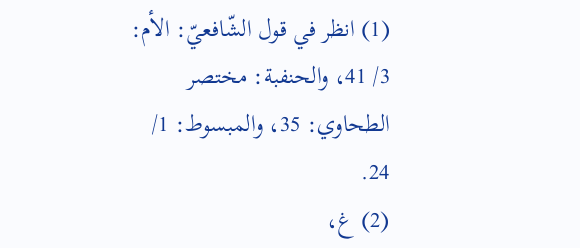(1) انظر في قول الشّافعيّ: الأم: 3/ 41، والحنفبة: مختصر الطحاوي: 35، والمبسوط: 1/ 24.
(2) غ،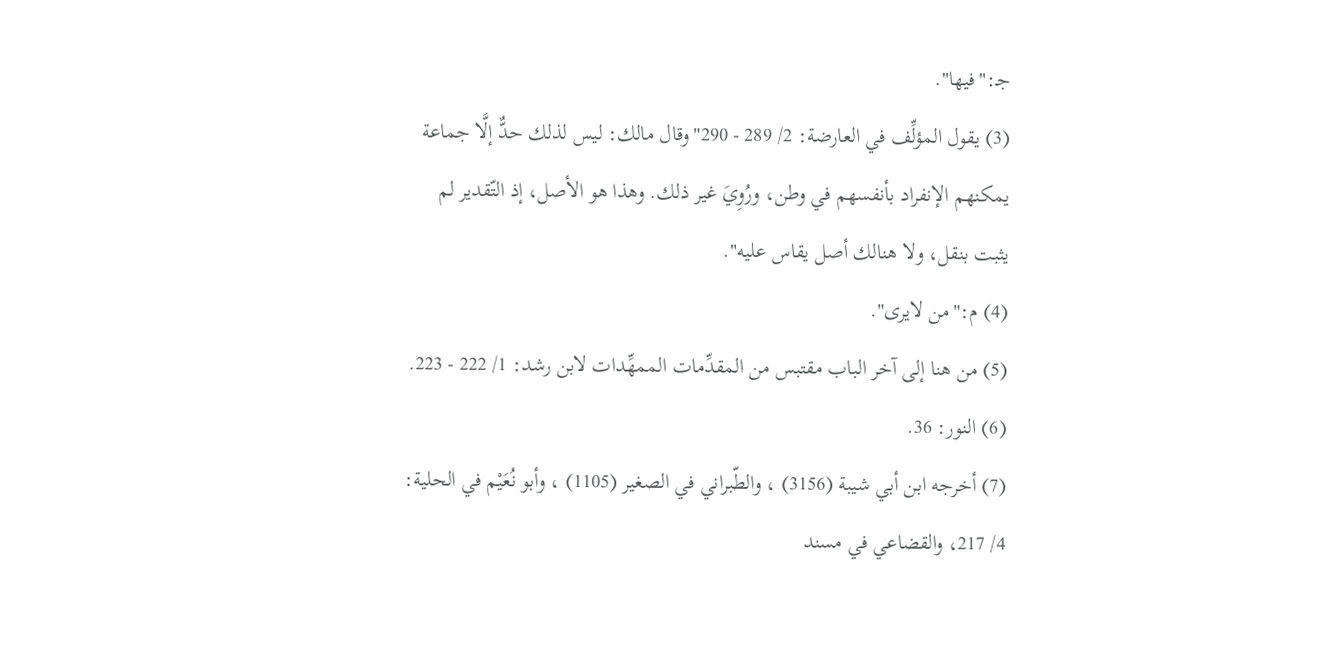جـ:"فيها".
(3) يقول المؤلِّف في العارضة: 2/ 289 - 290"وقال مالك: ليس لذلك حدٌّ إلَّا جماعة يمكنهم الإنفراد بأنفسهم في وطن، ورُوِيَ غير ذلك. وهذا هو الأصل، إذ التّقدير لم يثبت بنقل، ولا هنالك أصل يقاس عليه".
(4) م:"من لايرى".
(5) من هنا إلى آخر الباب مقتبس من المقدِّمات الممهِّدات لابن رشد: 1/ 222 - 223.
(6) النور: 36.
(7) أخرجه ابن أبي شيبة (3156) ، والطّبراني في الصغير (1105) ، وأبو نُعَيْم في الحلية: 4/ 217، والقضاعي في مسند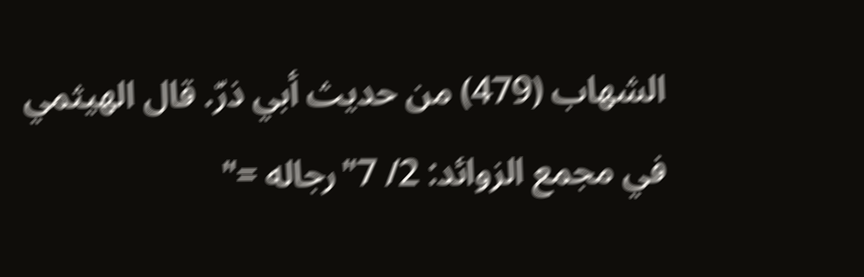الشهاب (479) من حديث أبي ذرّ. قال الهيثمي في مجمع الزوائد: 2/ 7"رجاله ="